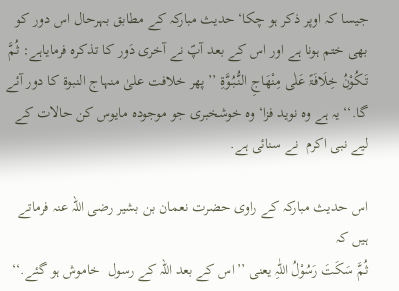جیسا کہ اوپر ذکر ہو چکا‘حدیث مبارکہ کے مطابق بہرحال اس دور کو بھی ختم ہونا ہے اور اس کے بعد آپؐ نے آخری دَور کا تذکرہ فرمایاہے: ثُمَّ تَـکُوْنُ خِلَافَۃً عَلٰی مِنْھَاجِ النُّـبُـوَّۃِ ’’پھر خلافت علیٰ منہاج النبوۃ کا دور آئے گا.‘‘ یہ ہے وہ نوید فزا‘ وہ خوشخبری جو موجودہ مایوس کن حالات کے لیے نبی اکرم  نے سنائی ہے.

اس حدیث مبارکہ کے راوی حضرت نعمان بن بشیر رضی اللہ عنہ فرماتے ہیں کہ
ثُمَّ سَکَتَ رَسُوْلُ اللّٰہِ یعنی ’’اس کے بعد اللہ کے رسول  خاموش ہو گئے.‘‘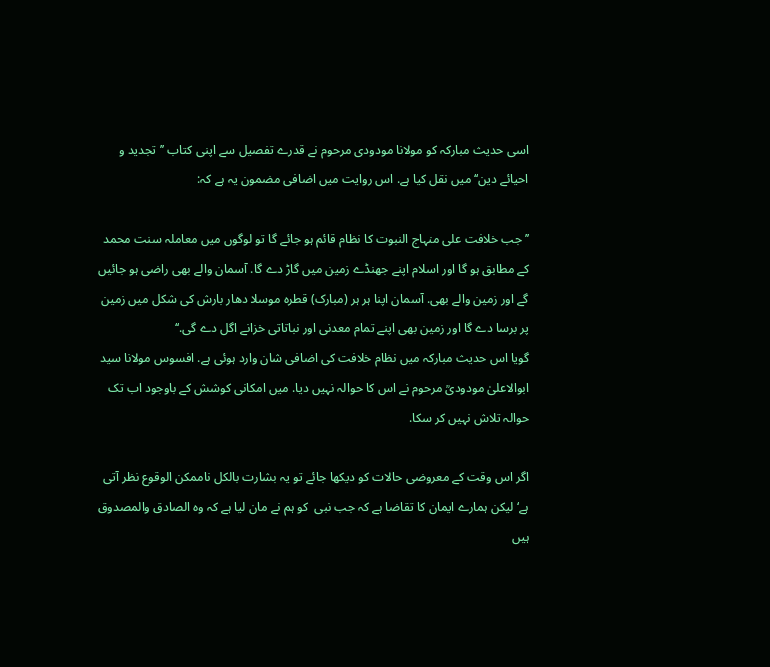اسی حدیث مبارکہ کو مولانا مودودی مرحوم نے قدرے تفصیل سے اپنی کتاب ’’تجدید و احیائے دین‘‘ میں نقل کیا ہے. اس روایت میں اضافی مضمون یہ ہے کہ:

’’جب خلافت علی منہاج النبوت کا نظام قائم ہو جائے گا تو لوگوں میں معاملہ سنت محمد  کے مطابق ہو گا اور اسلام اپنے جھنڈے زمین میں گاڑ دے گا. آسمان والے بھی راضی ہو جائیں گے اور زمین والے بھی. آسمان اپنا ہر ہر (مبارک) قطرہ موسلا دھار بارش کی شکل میں زمین پر برسا دے گا اور زمین بھی اپنے تمام معدنی اور نباتاتی خزانے اگل دے گی.‘‘
گویا اس حدیث مبارکہ میں نظام خلافت کی اضافی شان وارد ہوئی ہے. افسوس مولانا سید ابوالاعلیٰ مودودیؒ مرحوم نے اس کا حوالہ نہیں دیا. میں امکانی کوشش کے باوجود اب تک حوالہ تلاش نہیں کر سکا.

اگر اس وقت کے معروضی حالات کو دیکھا جائے تو یہ بشارت بالکل ناممکن الوقوع نظر آتی ہے‘ لیکن ہمارے ایمان کا تقاضا ہے کہ جب نبی  کو ہم نے مان لیا ہے کہ وہ الصادق والمصدوق ہیں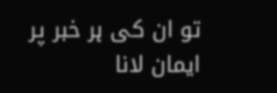تو ان کی ہر خبر پر ایمان لانا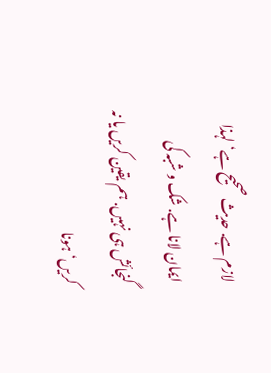لازم ہے. حدیث صحیح ہے‘ لہذا ایمان لانا ہے. شک و شبہ کی گنجائش ہی نہیں. ہم یقین کریں یا نہ کریں‘ ہونا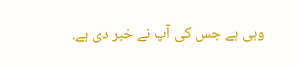وہی ہے جس کی آپ نے خبر دی ہے.